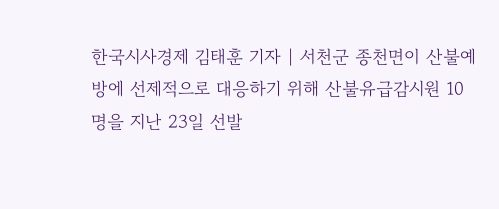한국시사경제 김태훈 기자 | 서천군 종천면이 산불예방에 선제적으로 대응하기 위해 산불유급감시원 10명을 지난 23일 선발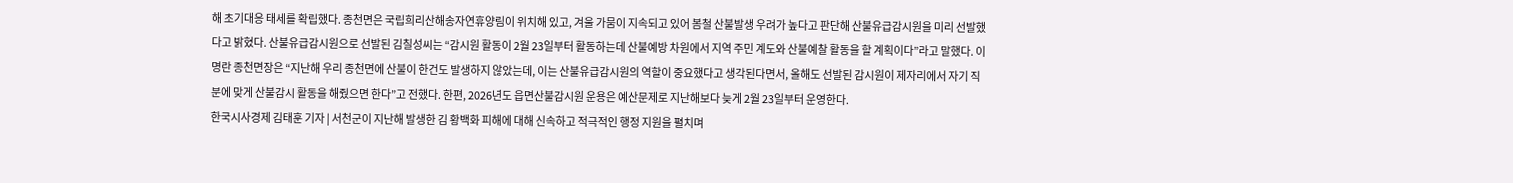해 초기대응 태세를 확립했다. 종천면은 국립희리산해송자연휴양림이 위치해 있고, 겨울 가뭄이 지속되고 있어 봄철 산불발생 우려가 높다고 판단해 산불유급감시원을 미리 선발했다고 밝혔다. 산불유급감시원으로 선발된 김칠성씨는 “감시원 활동이 2월 23일부터 활동하는데 산불예방 차원에서 지역 주민 계도와 산불예찰 활동을 할 계획이다”라고 말했다. 이명란 종천면장은 “지난해 우리 종천면에 산불이 한건도 발생하지 않았는데, 이는 산불유급감시원의 역할이 중요했다고 생각된다면서, 올해도 선발된 감시원이 제자리에서 자기 직분에 맞게 산불감시 활동을 해줬으면 한다”고 전했다. 한편, 2026년도 읍면산불감시원 운용은 예산문제로 지난해보다 늦게 2월 23일부터 운영한다.
한국시사경제 김태훈 기자 | 서천군이 지난해 발생한 김 황백화 피해에 대해 신속하고 적극적인 행정 지원을 펼치며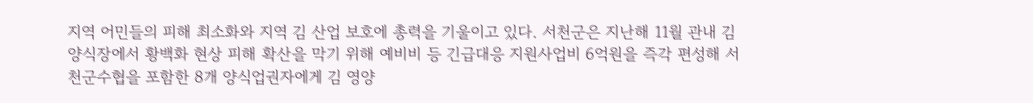지역 어민들의 피해 최소화와 지역 김 산업 보호에 총력을 기울이고 있다. 서천군은 지난해 11월 관내 김 양식장에서 황백화 현상 피해 확산을 막기 위해 예비비 등 긴급대응 지원사업비 6억원을 즉각 편성해 서천군수협을 포함한 8개 양식업권자에게 김 영양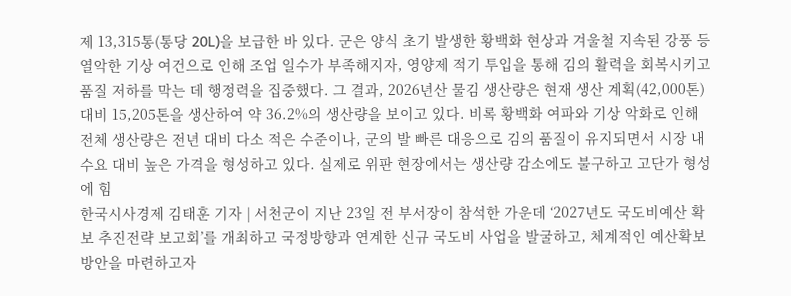제 13,315통(통당 20L)을 보급한 바 있다. 군은 양식 초기 발생한 황백화 현상과 겨울철 지속된 강풍 등 열악한 기상 여건으로 인해 조업 일수가 부족해지자, 영양제 적기 투입을 통해 김의 활력을 회복시키고 품질 저하를 막는 데 행정력을 집중했다. 그 결과, 2026년산 물김 생산량은 현재 생산 계획(42,000톤) 대비 15,205톤을 생산하여 약 36.2%의 생산량을 보이고 있다. 비록 황백화 여파와 기상 악화로 인해 전체 생산량은 전년 대비 다소 적은 수준이나, 군의 발 빠른 대응으로 김의 품질이 유지되면서 시장 내 수요 대비 높은 가격을 형성하고 있다. 실제로 위판 현장에서는 생산량 감소에도 불구하고 고단가 형성에 힘
한국시사경제 김태훈 기자 | 서천군이 지난 23일 전 부서장이 참석한 가운데 ‘2027년도 국도비예산 확보 추진전략 보고회’를 개최하고 국정방향과 연계한 신규 국도비 사업을 발굴하고, 체계적인 예산확보 방안을 마련하고자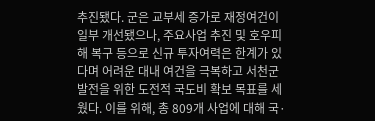추진됐다. 군은 교부세 증가로 재정여건이 일부 개선됐으나, 주요사업 추진 및 호우피해 복구 등으로 신규 투자여력은 한계가 있다며 어려운 대내 여건을 극복하고 서천군 발전을 위한 도전적 국도비 확보 목표를 세웠다. 이를 위해, 총 809개 사업에 대해 국·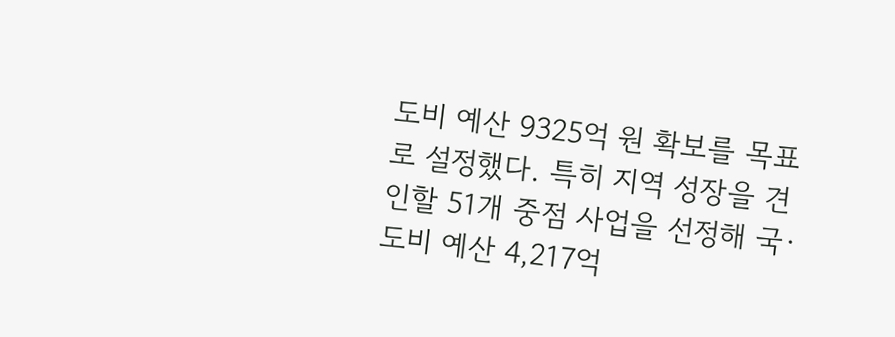도비 예산 9325억 원 확보를 목표로 설정했다. 특히 지역 성장을 견인할 51개 중점 사업을 선정해 국·도비 예산 4,217억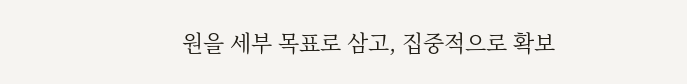원을 세부 목표로 삼고, 집중적으로 확보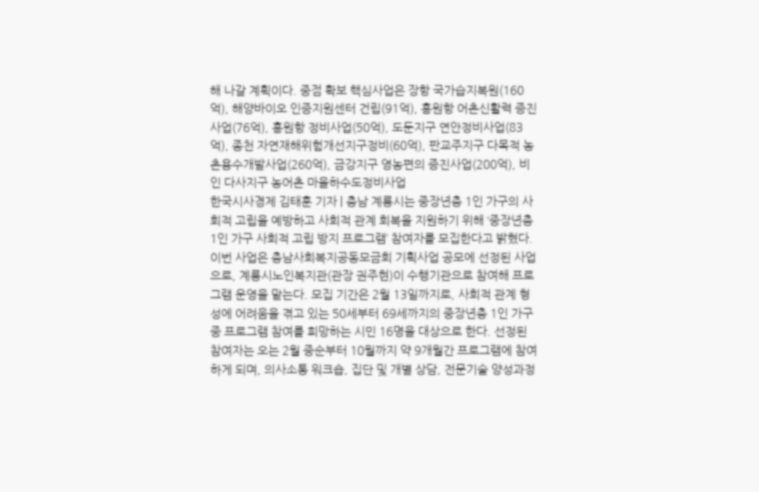해 나갈 계획이다. 중점 확보 핵심사업은 장항 국가습지복원(160억), 해양바이오 인증지원센터 건립(91억), 홍원항 어촌신활력 증진사업(76억), 홍원항 정비사업(50억), 도둔지구 연안정비사업(83억), 종천 자연재해위험개선지구정비(60억), 판교주지구 다목적 농촌용수개발사업(260억), 금강지구 영농편의 증진사업(200억), 비인 다사지구 농어촌 마을하수도정비사업
한국시사경제 김태훈 기자 | 충남 계룡시는 중장년층 1인 가구의 사회적 고립을 예방하고 사회적 관계 회복을 지원하기 위해 ‘중장년층 1인 가구 사회적 고립 방지 프로그램’ 참여자를 모집한다고 밝혔다. 이번 사업은 충남사회복지공동모금회 기획사업 공모에 선정된 사업으로, 계룡시노인복지관(관장 권주현)이 수행기관으로 참여해 프로그램 운영을 맡는다. 모집 기간은 2월 13일까지로, 사회적 관계 형성에 어려움을 겪고 있는 50세부터 69세까지의 중장년층 1인 가구 중 프로그램 참여를 희망하는 시민 16명을 대상으로 한다. 선정된 참여자는 오는 2월 중순부터 10월까지 약 9개월간 프로그램에 참여하게 되며, 의사소통 워크숍, 집단 및 개별 상담, 전문기술 양성과정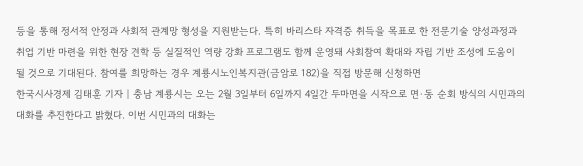등을 통해 정서적 안정과 사회적 관계망 형성을 지원받는다. 특히 바리스타 자격증 취득을 목표로 한 전문기술 양성과정과 취업 기반 마련을 위한 현장 견학 등 실질적인 역량 강화 프로그램도 함께 운영돼 사회참여 확대와 자립 기반 조성에 도움이 될 것으로 기대된다. 참여를 희망하는 경우 계룡시노인복지관(금암로 182)을 직접 방문해 신청하면
한국시사경제 김태훈 기자 | 충남 계룡시는 오는 2월 3일부터 6일까지 4일간 두마면을 시작으로 면·동 순회 방식의 시민과의 대화를 추진한다고 밝혔다. 이번 시민과의 대화는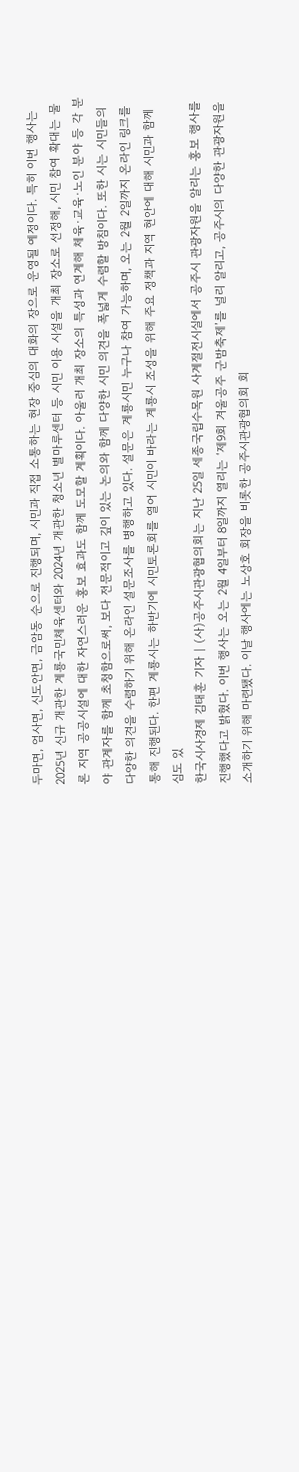두마면, 엄사면, 신도안면, 금암동 순으로 진행되며, 시민과 직접 소통하는 현장 중심의 대화의 장으로 운영될 예정이다. 특히 이번 행사는 2025년 신규 개관한 계룡국민체육센터와 2024년 개관한 청소년 별마루센터 등 시민 이용 시설을 개최 장소로 선정해, 시민 참여 확대는 물론 지역 공공시설에 대한 자연스러운 홍보 효과도 함께 도모할 계획이다. 아울러 개최 장소의 특성과 연계해 체육·교육·노인 분야 등 각 분야 관계자를 함께 초청함으로써, 보다 전문적이고 깊이 있는 논의와 함께 다양한 시민 의견을 폭넓게 수렴할 방침이다. 또한 시는 시민들의 다양한 의견을 수렴하기 위해 온라인 설문조사를 병행하고 있다. 설문은 계룡시민 누구나 참여 가능하며, 오는 2월 2일까지 온라인 링크를 통해 진행된다. 한편 계룡시는 하반기에 시민토론회를 열어 시민이 바라는 계룡시 조성을 위해 주요 정책과 지역 현안에 대해 시민과 함께 심도 있
한국시사경제 김태훈 기자 | (사)공주시관광협의회는 지난 25일 세종국립수목원 사계절전시실에서 공주시 관광자원을 알리는 홍보 행사를 진행했다고 밝혔다. 이번 행사는 오는 2월 4일부터 8일까지 열리는 ‘제9회 겨울공주 군밤축제’를 널리 알리고, 공주시의 다양한 관광자원을 소개하기 위해 마련됐다. 이날 행사에는 노상호 회장을 비롯한 공주시관광협의회 회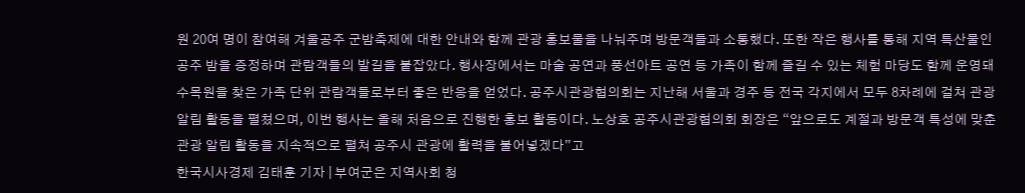원 20여 명이 참여해 겨울공주 군밤축제에 대한 안내와 함께 관광 홍보물을 나눠주며 방문객들과 소통했다. 또한 작은 행사를 통해 지역 특산물인 공주 밤을 증정하며 관람객들의 발길을 붙잡았다. 행사장에서는 마술 공연과 풍선아트 공연 등 가족이 함께 즐길 수 있는 체험 마당도 함께 운영돼 수목원을 찾은 가족 단위 관람객들로부터 좋은 반응을 얻었다. 공주시관광협의회는 지난해 서울과 경주 등 전국 각지에서 모두 8차례에 걸쳐 관광 알림 활동을 펼쳤으며, 이번 행사는 올해 처음으로 진행한 홍보 활동이다. 노상호 공주시관광협의회 회장은 “앞으로도 계절과 방문객 특성에 맞춘 관광 알림 활동을 지속적으로 펼쳐 공주시 관광에 활력을 불어넣겠다”고
한국시사경제 김태훈 기자 | 부여군은 지역사회 청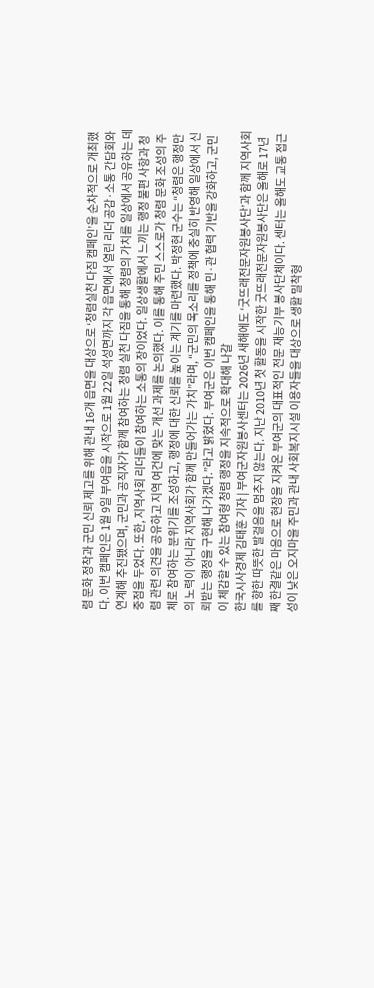렴 문화 정착과 군민 신뢰 제고를 위해 관내 16개 읍면을 대상으로 ‘청렴실천 다짐 캠페인’을 순차적으로 개최했다. 이번 캠페인은 1월 9일 부여읍을 시작으로 1월 22일 석성면까지 각 읍면에서 열린 리더 공감·소통 간담회와 연계해 추진됐으며, 군민과 공직자가 함께 참여하는 청렴 실천 다짐을 통해 청렴의 가치를 일상에서 공유하는 데 중점을 두었다. 또한, 지역사회 리더들이 참여하는 소통의 장이었다. 일상생활에서 느끼는 행정 불편 사항과 청렴 관련 의견을 공유하고 지역 여건에 맞는 개선 과제를 논의했다. 이를 통해 주민 스스로가 청렴 문화 조성의 주체로 참여하는 분위기를 조성하고, 행정에 대한 신뢰를 높이는 계기를 마련했다. 박정현 군수는 “청렴은 행정만의 노력이 아니라 지역사회가 함께 만들어가는 가치”라며, “군민의 목소리를 정책에 충실히 반영해 일상에서 신뢰받는 행정을 구현해 나가겠다.”라고 밝혔다. 부여군은 이번 캠페인을 통해 민·관 협력 기반을 강화하고, 군민이 체감할 수 있는 참여형 청렴 행정을 지속적으로 확대해 나갈
한국시사경제 김태훈 기자 | 부여군자원봉사센터는 2026년 새해에도 ‘굿뜨래전문자원봉사단’과 함께 지역사회를 향한 따뜻한 발걸음을 멈추지 않는다. 지난 2010년 첫 활동을 시작한 굿뜨래전문자원봉사단은 올해로 17년째 한결같은 마음으로 현장을 지켜온 부여군의 대표적인 전문 재능기부 봉사단체이다. 센터는 올해도 교통 접근성이 낮은 오지마을 주민과 관내 사회복지시설 이용자들을 대상으로 생활 밀착형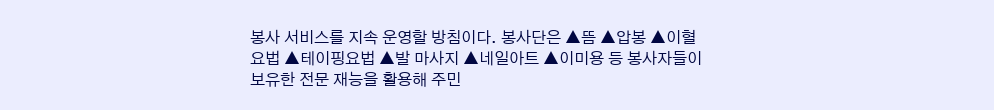봉사 서비스를 지속 운영할 방침이다. 봉사단은 ▲뜸 ▲압봉 ▲이혈요법 ▲테이핑요법 ▲발 마사지 ▲네일아트 ▲이미용 등 봉사자들이 보유한 전문 재능을 활용해 주민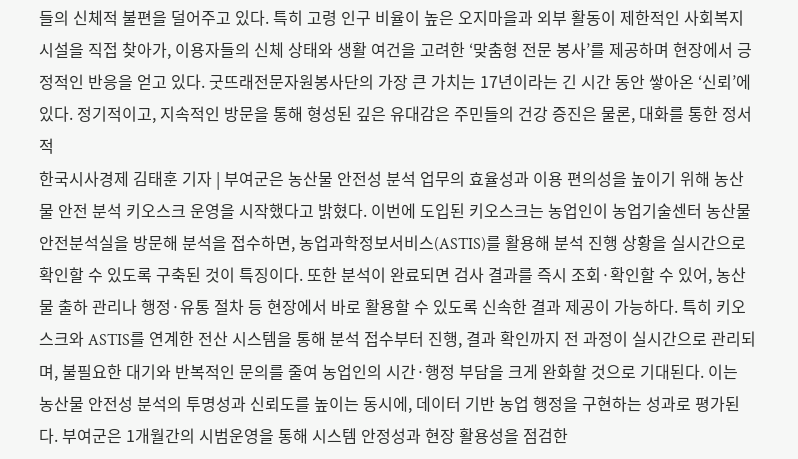들의 신체적 불편을 덜어주고 있다. 특히 고령 인구 비율이 높은 오지마을과 외부 활동이 제한적인 사회복지시설을 직접 찾아가, 이용자들의 신체 상태와 생활 여건을 고려한 ‘맞춤형 전문 봉사’를 제공하며 현장에서 긍정적인 반응을 얻고 있다. 굿뜨래전문자원봉사단의 가장 큰 가치는 17년이라는 긴 시간 동안 쌓아온 ‘신뢰’에 있다. 정기적이고, 지속적인 방문을 통해 형성된 깊은 유대감은 주민들의 건강 증진은 물론, 대화를 통한 정서적
한국시사경제 김태훈 기자 | 부여군은 농산물 안전성 분석 업무의 효율성과 이용 편의성을 높이기 위해 농산물 안전 분석 키오스크 운영을 시작했다고 밝혔다. 이번에 도입된 키오스크는 농업인이 농업기술센터 농산물안전분석실을 방문해 분석을 접수하면, 농업과학정보서비스(ASTIS)를 활용해 분석 진행 상황을 실시간으로 확인할 수 있도록 구축된 것이 특징이다. 또한 분석이 완료되면 검사 결과를 즉시 조회·확인할 수 있어, 농산물 출하 관리나 행정·유통 절차 등 현장에서 바로 활용할 수 있도록 신속한 결과 제공이 가능하다. 특히 키오스크와 ASTIS를 연계한 전산 시스템을 통해 분석 접수부터 진행, 결과 확인까지 전 과정이 실시간으로 관리되며, 불필요한 대기와 반복적인 문의를 줄여 농업인의 시간·행정 부담을 크게 완화할 것으로 기대된다. 이는 농산물 안전성 분석의 투명성과 신뢰도를 높이는 동시에, 데이터 기반 농업 행정을 구현하는 성과로 평가된다. 부여군은 1개월간의 시범운영을 통해 시스템 안정성과 현장 활용성을 점검한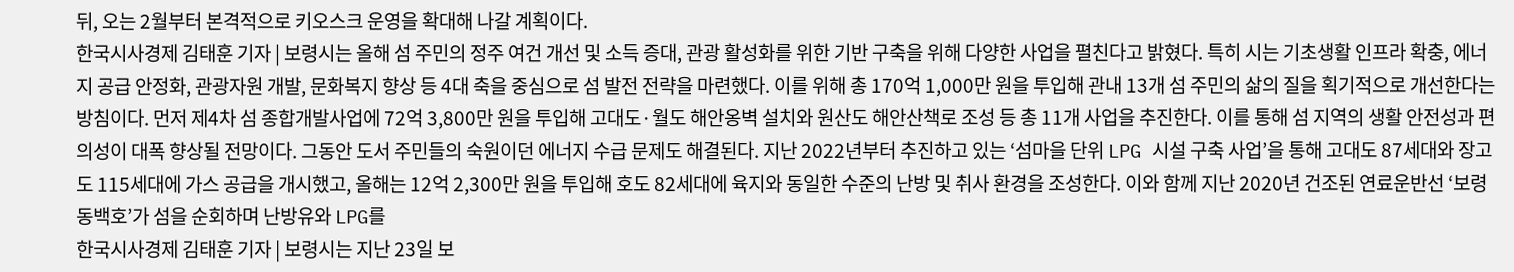뒤, 오는 2월부터 본격적으로 키오스크 운영을 확대해 나갈 계획이다.
한국시사경제 김태훈 기자 | 보령시는 올해 섬 주민의 정주 여건 개선 및 소득 증대, 관광 활성화를 위한 기반 구축을 위해 다양한 사업을 펼친다고 밝혔다. 특히 시는 기초생활 인프라 확충, 에너지 공급 안정화, 관광자원 개발, 문화복지 향상 등 4대 축을 중심으로 섬 발전 전략을 마련했다. 이를 위해 총 170억 1,000만 원을 투입해 관내 13개 섬 주민의 삶의 질을 획기적으로 개선한다는 방침이다. 먼저 제4차 섬 종합개발사업에 72억 3,800만 원을 투입해 고대도·월도 해안옹벽 설치와 원산도 해안산책로 조성 등 총 11개 사업을 추진한다. 이를 통해 섬 지역의 생활 안전성과 편의성이 대폭 향상될 전망이다. 그동안 도서 주민들의 숙원이던 에너지 수급 문제도 해결된다. 지난 2022년부터 추진하고 있는 ‘섬마을 단위 LPG 시설 구축 사업’을 통해 고대도 87세대와 장고도 115세대에 가스 공급을 개시했고, 올해는 12억 2,300만 원을 투입해 호도 82세대에 육지와 동일한 수준의 난방 및 취사 환경을 조성한다. 이와 함께 지난 2020년 건조된 연료운반선 ‘보령동백호’가 섬을 순회하며 난방유와 LPG를
한국시사경제 김태훈 기자 | 보령시는 지난 23일 보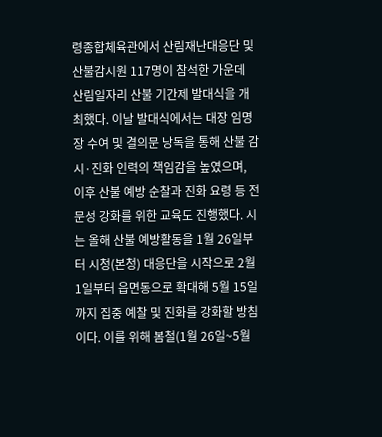령종합체육관에서 산림재난대응단 및 산불감시원 117명이 참석한 가운데 산림일자리 산불 기간제 발대식을 개최했다. 이날 발대식에서는 대장 임명장 수여 및 결의문 낭독을 통해 산불 감시·진화 인력의 책임감을 높였으며, 이후 산불 예방 순찰과 진화 요령 등 전문성 강화를 위한 교육도 진행했다. 시는 올해 산불 예방활동을 1월 26일부터 시청(본청) 대응단을 시작으로 2월 1일부터 읍면동으로 확대해 5월 15일까지 집중 예찰 및 진화를 강화할 방침이다. 이를 위해 봄철(1월 26일~5월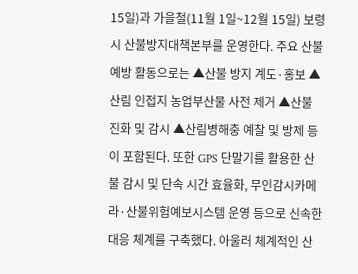15일)과 가을철(11월 1일~12월 15일) 보령시 산불방지대책본부를 운영한다. 주요 산불 예방 활동으로는 ▲산불 방지 계도·홍보 ▲산림 인접지 농업부산물 사전 제거 ▲산불 진화 및 감시 ▲산림병해충 예찰 및 방제 등이 포함된다. 또한 GPS 단말기를 활용한 산불 감시 및 단속 시간 효율화, 무인감시카메라·산불위험예보시스템 운영 등으로 신속한 대응 체계를 구축했다. 아울러 체계적인 산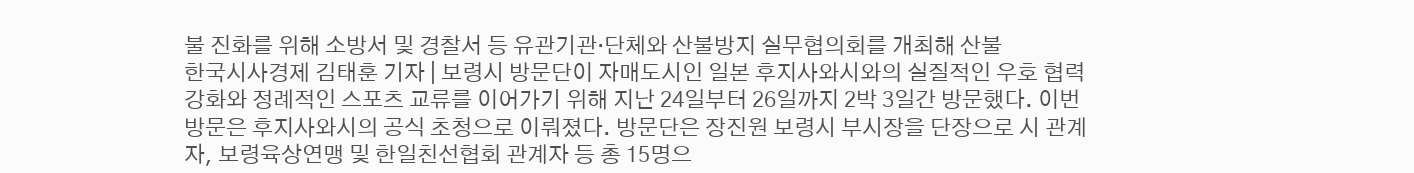불 진화를 위해 소방서 및 경찰서 등 유관기관·단체와 산불방지 실무협의회를 개최해 산불
한국시사경제 김태훈 기자 | 보령시 방문단이 자매도시인 일본 후지사와시와의 실질적인 우호 협력 강화와 정례적인 스포츠 교류를 이어가기 위해 지난 24일부터 26일까지 2박 3일간 방문했다. 이번 방문은 후지사와시의 공식 초청으로 이뤄졌다. 방문단은 장진원 보령시 부시장을 단장으로 시 관계자, 보령육상연맹 및 한일친선협회 관계자 등 총 15명으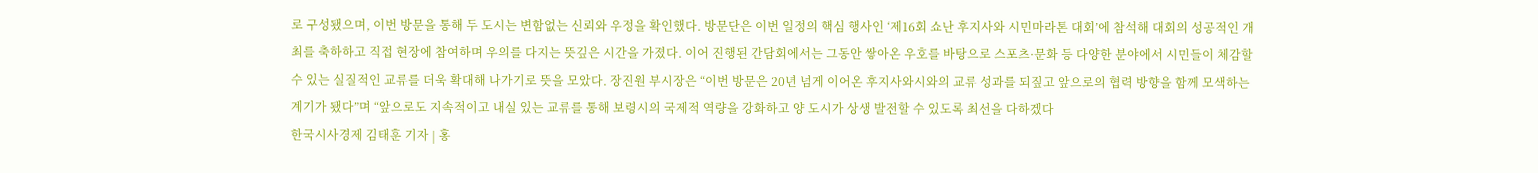로 구성됐으며, 이번 방문을 통해 두 도시는 변함없는 신뢰와 우정을 확인했다. 방문단은 이번 일정의 핵심 행사인 ‘제16회 쇼난 후지사와 시민마라톤 대회’에 참석해 대회의 성공적인 개최를 축하하고 직접 현장에 참여하며 우의를 다지는 뜻깊은 시간을 가졌다. 이어 진행된 간담회에서는 그동안 쌓아온 우호를 바탕으로 스포츠·문화 등 다양한 분야에서 시민들이 체감할 수 있는 실질적인 교류를 더욱 확대해 나가기로 뜻을 모았다. 장진원 부시장은 “이번 방문은 20년 넘게 이어온 후지사와시와의 교류 성과를 되짚고 앞으로의 협력 방향을 함께 모색하는 계기가 됐다”며 “앞으로도 지속적이고 내실 있는 교류를 통해 보령시의 국제적 역량을 강화하고 양 도시가 상생 발전할 수 있도록 최선을 다하겠다
한국시사경제 김태훈 기자 | 홍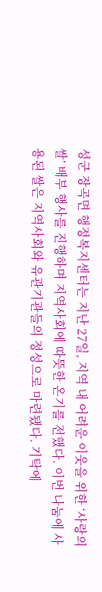성군 장곡면 행정복지센터는 지난 27일, 지역 내 어려운 이웃을 위한 ‘사랑의 쌀’ 배부 행사를 진행하며 지역사회에 따뜻한 온기를 전했다. 이번 나눔에 사용된 쌀은 지역사회와 유관기관들의 정성으로 마련됐다. 기탁에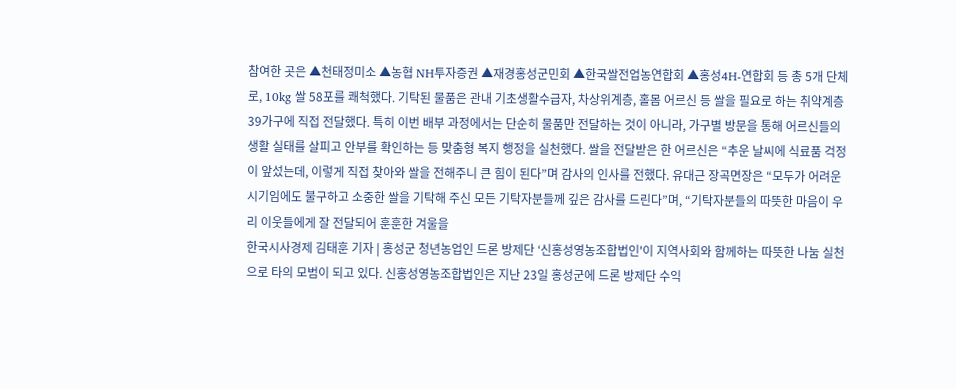참여한 곳은 ▲천태정미소 ▲농협 NH투자증권 ▲재경홍성군민회 ▲한국쌀전업농연합회 ▲홍성4H-연합회 등 총 5개 단체로, 10kg 쌀 58포를 쾌척했다. 기탁된 물품은 관내 기초생활수급자, 차상위계층, 홀몸 어르신 등 쌀을 필요로 하는 취약계층 39가구에 직접 전달했다. 특히 이번 배부 과정에서는 단순히 물품만 전달하는 것이 아니라, 가구별 방문을 통해 어르신들의 생활 실태를 살피고 안부를 확인하는 등 맞춤형 복지 행정을 실천했다. 쌀을 전달받은 한 어르신은 “추운 날씨에 식료품 걱정이 앞섰는데, 이렇게 직접 찾아와 쌀을 전해주니 큰 힘이 된다”며 감사의 인사를 전했다. 유대근 장곡면장은 “모두가 어려운 시기임에도 불구하고 소중한 쌀을 기탁해 주신 모든 기탁자분들께 깊은 감사를 드린다”며, “기탁자분들의 따뜻한 마음이 우리 이웃들에게 잘 전달되어 훈훈한 겨울을
한국시사경제 김태훈 기자 | 홍성군 청년농업인 드론 방제단 ‘신홍성영농조합법인'이 지역사회와 함께하는 따뜻한 나눔 실천으로 타의 모범이 되고 있다. 신홍성영농조합법인은 지난 23일 홍성군에 드론 방제단 수익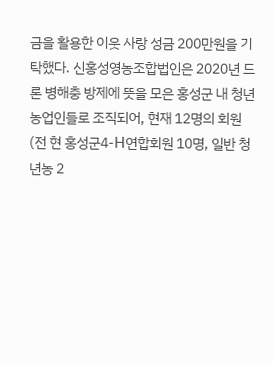금을 활용한 이웃 사랑 성금 200만원을 기탁했다. 신홍성영농조합법인은 2020년 드론 병해충 방제에 뜻을 모은 홍성군 내 청년농업인들로 조직되어, 현재 12명의 회원(전 현 홍성군4-H연합회원 10명, 일반 청년농 2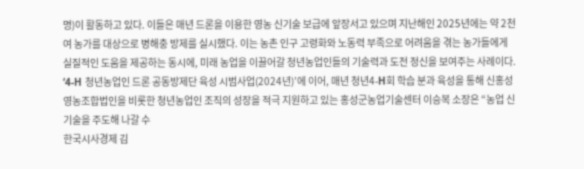명)이 활동하고 있다. 이들은 매년 드론을 이용한 영농 신기술 보급에 앞장서고 있으며 지난해인 2025년에는 약 2천여 농가를 대상으로 병해충 방제를 실시했다. 이는 농촌 인구 고령화와 노동력 부족으로 어려움을 겪는 농가들에게 실질적인 도움을 제공하는 동시에, 미래 농업을 이끌어갈 청년농업인들의 기술력과 도전 정신을 보여주는 사례이다. ‘4-H 청년농업인 드론 공동방제단 육성 시범사업(2024년)’에 이어, 매년 청년4-H회 학습 분과 육성을 통해 신홍성영농조합법인을 비롯한 청년농업인 조직의 성장을 적극 지원하고 있는 홍성군농업기술센터 이승복 소장은 “농업 신기술을 주도해 나갈 수
한국시사경제 김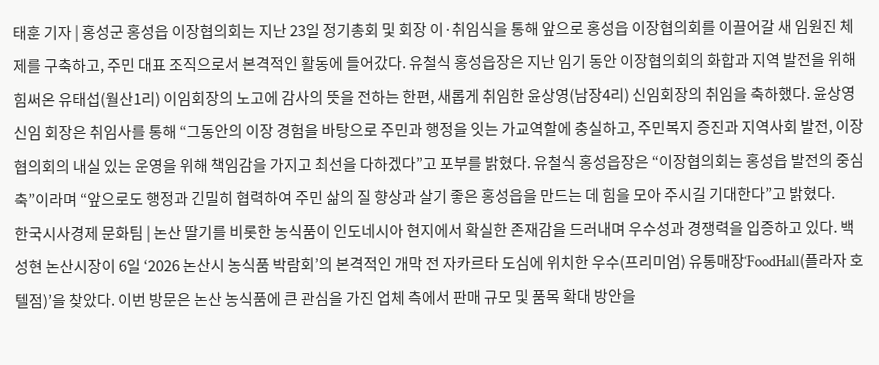태훈 기자 | 홍성군 홍성읍 이장협의회는 지난 23일 정기총회 및 회장 이·취임식을 통해 앞으로 홍성읍 이장협의회를 이끌어갈 새 임원진 체제를 구축하고, 주민 대표 조직으로서 본격적인 활동에 들어갔다. 유철식 홍성읍장은 지난 임기 동안 이장협의회의 화합과 지역 발전을 위해 힘써온 유태섭(월산1리) 이임회장의 노고에 감사의 뜻을 전하는 한편, 새롭게 취임한 윤상영(남장4리) 신임회장의 취임을 축하했다. 윤상영 신임 회장은 취임사를 통해 “그동안의 이장 경험을 바탕으로 주민과 행정을 잇는 가교역할에 충실하고, 주민복지 증진과 지역사회 발전, 이장협의회의 내실 있는 운영을 위해 책임감을 가지고 최선을 다하겠다”고 포부를 밝혔다. 유철식 홍성읍장은 “이장협의회는 홍성읍 발전의 중심축”이라며 “앞으로도 행정과 긴밀히 협력하여 주민 삶의 질 향상과 살기 좋은 홍성읍을 만드는 데 힘을 모아 주시길 기대한다”고 밝혔다.
한국시사경제 문화팀 | 논산 딸기를 비롯한 농식품이 인도네시아 현지에서 확실한 존재감을 드러내며 우수성과 경쟁력을 입증하고 있다. 백성현 논산시장이 6일 ‘2026 논산시 농식품 박람회’의 본격적인 개막 전 자카르타 도심에 위치한 우수(프리미엄) 유통매장‘FoodHall(플라자 호텔점)’을 찾았다. 이번 방문은 논산 농식품에 큰 관심을 가진 업체 측에서 판매 규모 및 품목 확대 방안을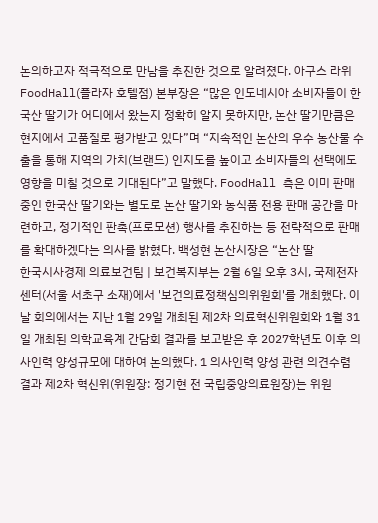논의하고자 적극적으로 만남을 추진한 것으로 알려졌다. 아구스 라위 FoodHall(플라자 호텔점) 본부장은 “많은 인도네시아 소비자들이 한국산 딸기가 어디에서 왔는지 정확히 알지 못하지만, 논산 딸기만큼은 현지에서 고품질로 평가받고 있다”며 “지속적인 논산의 우수 농산물 수출을 통해 지역의 가치(브랜드) 인지도를 높이고 소비자들의 선택에도 영향을 미칠 것으로 기대된다”고 말했다. FoodHall 측은 이미 판매 중인 한국산 딸기와는 별도로 논산 딸기와 농식품 전용 판매 공간을 마련하고, 정기적인 판촉(프로모션) 행사를 추진하는 등 전략적으로 판매를 확대하겠다는 의사를 밝혔다. 백성현 논산시장은 “논산 딸
한국시사경제 의료보건팀 | 보건복지부는 2월 6일 오후 3시, 국제전자센터(서울 서초구 소재)에서 '보건의료정책심의위원회'를 개최했다. 이날 회의에서는 지난 1월 29일 개최된 제2차 의료혁신위원회와 1월 31일 개최된 의학교육계 간담회 결과를 보고받은 후 2027학년도 이후 의사인력 양성규모에 대하여 논의했다. 1 의사인력 양성 관련 의견수렴 결과 제2차 혁신위(위원장: 정기현 전 국립중앙의료원장)는 위원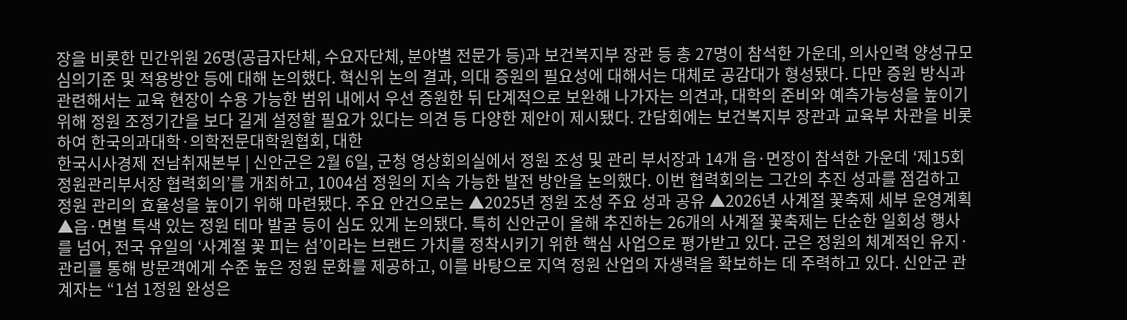장을 비롯한 민간위원 26명(공급자단체, 수요자단체, 분야별 전문가 등)과 보건복지부 장관 등 총 27명이 참석한 가운데, 의사인력 양성규모 심의기준 및 적용방안 등에 대해 논의했다. 혁신위 논의 결과, 의대 증원의 필요성에 대해서는 대체로 공감대가 형성됐다. 다만 증원 방식과 관련해서는 교육 현장이 수용 가능한 범위 내에서 우선 증원한 뒤 단계적으로 보완해 나가자는 의견과, 대학의 준비와 예측가능성을 높이기 위해 정원 조정기간을 보다 길게 설정할 필요가 있다는 의견 등 다양한 제안이 제시됐다. 간담회에는 보건복지부 장관과 교육부 차관을 비롯하여 한국의과대학·의학전문대학원협회, 대한
한국시사경제 전남취재본부 | 신안군은 2월 6일, 군청 영상회의실에서 정원 조성 및 관리 부서장과 14개 읍·면장이 참석한 가운데 ‘제15회 정원관리부서장 협력회의’를 개최하고, 1004섬 정원의 지속 가능한 발전 방안을 논의했다. 이번 협력회의는 그간의 추진 성과를 점검하고 정원 관리의 효율성을 높이기 위해 마련됐다. 주요 안건으로는 ▲2025년 정원 조성 주요 성과 공유 ▲2026년 사계절 꽃축제 세부 운영계획 ▲읍·면별 특색 있는 정원 테마 발굴 등이 심도 있게 논의됐다. 특히 신안군이 올해 추진하는 26개의 사계절 꽃축제는 단순한 일회성 행사를 넘어, 전국 유일의 ‘사계절 꽃 피는 섬’이라는 브랜드 가치를 정착시키기 위한 핵심 사업으로 평가받고 있다. 군은 정원의 체계적인 유지·관리를 통해 방문객에게 수준 높은 정원 문화를 제공하고, 이를 바탕으로 지역 정원 산업의 자생력을 확보하는 데 주력하고 있다. 신안군 관계자는 “1섬 1정원 완성은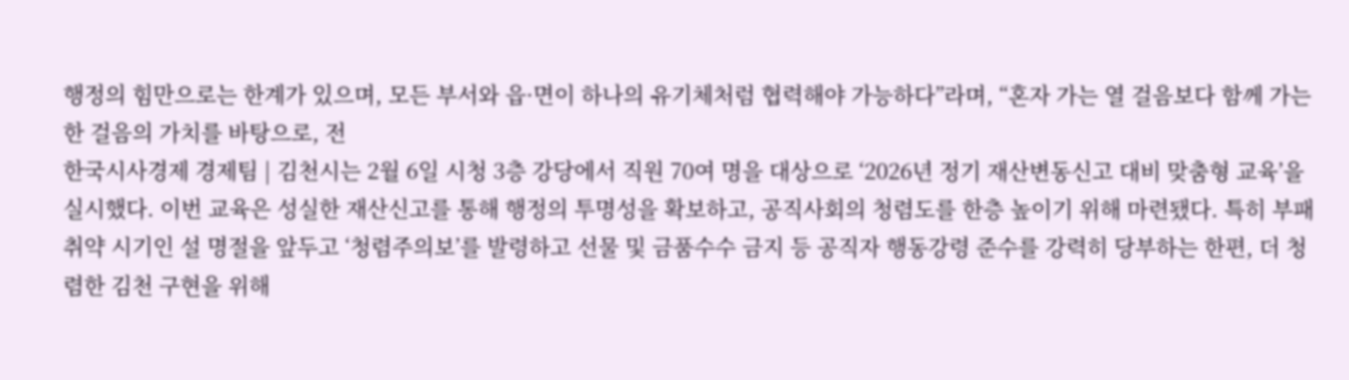행정의 힘만으로는 한계가 있으며, 모든 부서와 읍·면이 하나의 유기체처럼 협력해야 가능하다”라며, “혼자 가는 열 걸음보다 함께 가는 한 걸음의 가치를 바탕으로, 전
한국시사경제 경제팀 | 김천시는 2월 6일 시청 3층 강당에서 직원 70여 명을 대상으로 ‘2026년 정기 재산변동신고 대비 맞춤형 교육’을 실시했다. 이번 교육은 성실한 재산신고를 통해 행정의 투명성을 확보하고, 공직사회의 청렴도를 한층 높이기 위해 마련됐다. 특히 부패 취약 시기인 설 명절을 앞두고 ‘청렴주의보’를 발령하고 선물 및 금품수수 금지 등 공직자 행동강령 준수를 강력히 당부하는 한편, 더 청렴한 김천 구현을 위해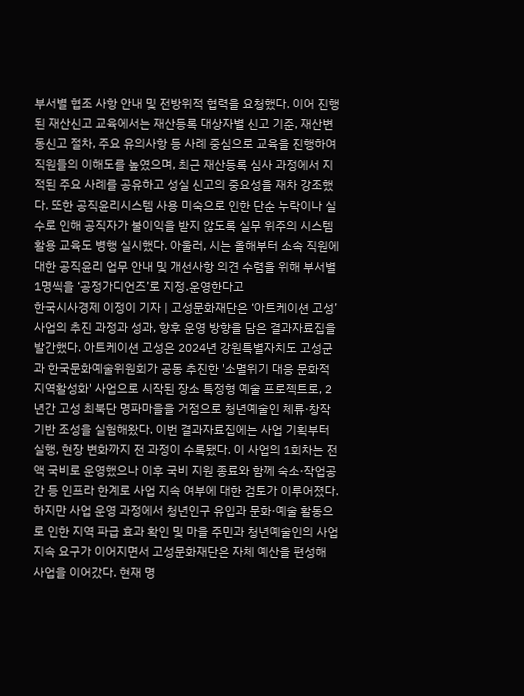부서별 협조 사항 안내 및 전방위적 협력을 요청했다. 이어 진행된 재산신고 교육에서는 재산등록 대상자별 신고 기준, 재산변동신고 절차, 주요 유의사항 등 사례 중심으로 교육을 진행하여 직원들의 이해도를 높였으며, 최근 재산등록 심사 과정에서 지적된 주요 사례를 공유하고 성실 신고의 중요성을 재차 강조했다. 또한 공직윤리시스템 사용 미숙으로 인한 단순 누락이나 실수로 인해 공직자가 불이익을 받지 않도록 실무 위주의 시스템 활용 교육도 병행 실시했다. 아울러, 시는 올해부터 소속 직원에 대한 공직윤리 업무 안내 및 개선사항 의견 수렴을 위해 부서별 1명씩을 ‘공정가디언즈’로 지정․운영한다고
한국시사경제 이정이 기자 | 고성문화재단은 ‘아트케이션 고성’ 사업의 추진 과정과 성과, 향후 운영 방향을 담은 결과자료집을 발간했다. 아트케이션 고성은 2024년 강원특별자치도 고성군과 한국문화예술위원회가 공동 추진한 '소멸위기 대응 문화적 지역활성화' 사업으로 시작된 장소 특정형 예술 프로젝트로, 2년간 고성 최북단 명파마을을 거점으로 청년예술인 체류·창작 기반 조성을 실험해왔다. 이번 결과자료집에는 사업 기획부터 실행, 현장 변화까지 전 과정이 수록됐다. 이 사업의 1회차는 전액 국비로 운영했으나 이후 국비 지원 종료와 함께 숙소·작업공간 등 인프라 한계로 사업 지속 여부에 대한 검토가 이루어졌다. 하지만 사업 운영 과정에서 청년인구 유입과 문화·예술 활동으로 인한 지역 파급 효과 확인 및 마을 주민과 청년예술인의 사업 지속 요구가 이어지면서 고성문화재단은 자체 예산을 편성해 사업을 이어갔다. 현재 명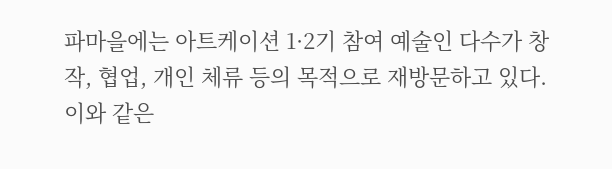파마을에는 아트케이션 1·2기 참여 예술인 다수가 창작, 협업, 개인 체류 등의 목적으로 재방문하고 있다. 이와 같은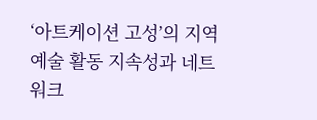‘아트케이션 고성’의 지역 예술 활동 지속성과 네트워크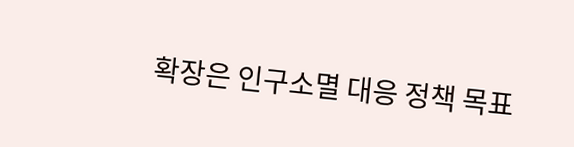확장은 인구소멸 대응 정책 목표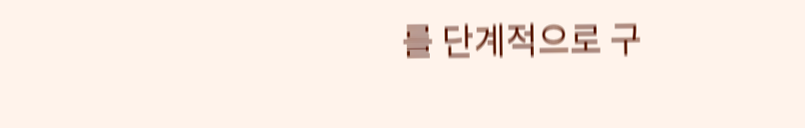를 단계적으로 구